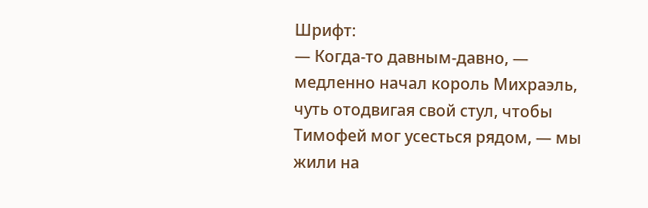Шрифт:
— Когда-то давным-давно, — медленно начал король Михраэль, чуть отодвигая свой стул, чтобы Тимофей мог усесться рядом, — мы жили на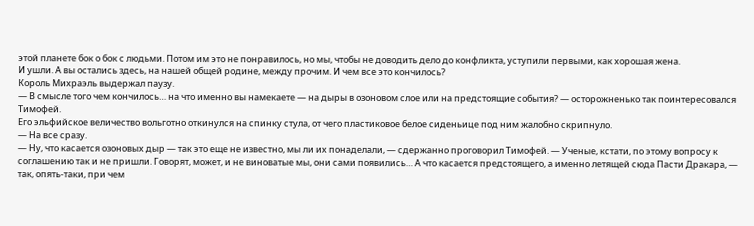этой планете бок о бок с людьми. Потом им это не понравилось, но мы, чтобы не доводить дело до конфликта, уступили первыми, как хорошая жена.
И ушли. А вы остались здесь, на нашей общей родине, между прочим. И чем все это кончилось?
Король Михраэль выдержал паузу.
— В смысле того чем кончилось… на что именно вы намекаете — на дыры в озоновом слое или на предстоящие события? — осторожненько так поинтересовался Тимофей.
Его эльфийское величество вольготно откинулся на спинку стула, от чего пластиковое белое сиденьице под ним жалобно скрипнуло.
— На все сразу.
— Ну, что касается озоновых дыр — так это еще не известно, мы ли их понаделали, — сдержанно проговорил Тимофей. — Ученые, кстати, по этому вопросу к соглашению так и не пришли. Говорят, может, и не виноватые мы, они сами появились… А что касается предстоящего, а именно летящей сюда Пасти Дракара, — так, опять-таки, при чем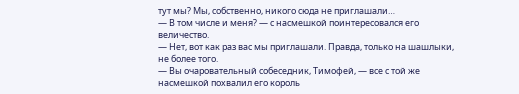тут мы? Мы, собственно, никого сюда не приглашали…
— В том числе и меня? — с насмешкой поинтересовался его величество.
— Нет, вот как раз вас мы приглашали. Правда, только на шашлыки, не более того.
— Вы очаровательный собеседник, Тимофей, — все с той же насмешкой похвалил его король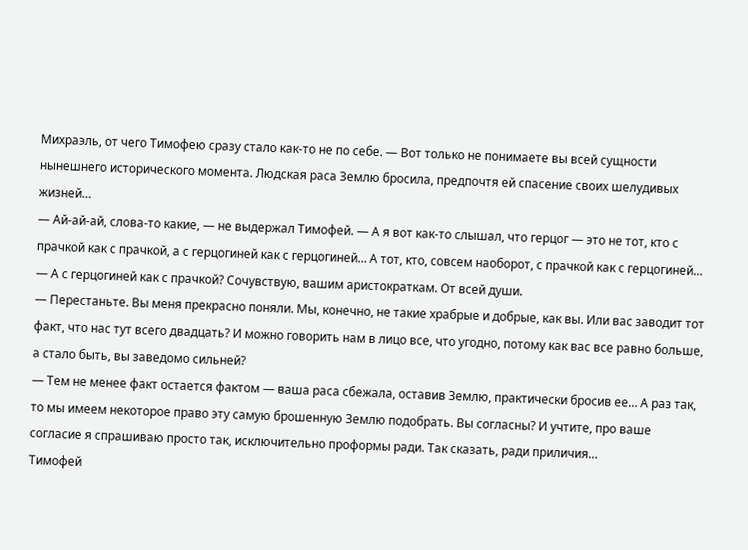Михраэль, от чего Тимофею сразу стало как-то не по себе. — Вот только не понимаете вы всей сущности нынешнего исторического момента. Людская раса Землю бросила, предпочтя ей спасение своих шелудивых жизней…
— Ай-ай-ай, слова-то какие, — не выдержал Тимофей. — А я вот как-то слышал, что герцог — это не тот, кто с прачкой как с прачкой, а с герцогиней как с герцогиней… А тот, кто, совсем наоборот, с прачкой как с герцогиней…
— А с герцогиней как с прачкой? Сочувствую, вашим аристократкам. От всей души.
— Перестаньте. Вы меня прекрасно поняли. Мы, конечно, не такие храбрые и добрые, как вы. Или вас заводит тот факт, что нас тут всего двадцать? И можно говорить нам в лицо все, что угодно, потому как вас все равно больше, а стало быть, вы заведомо сильней?
— Тем не менее факт остается фактом — ваша раса сбежала, оставив Землю, практически бросив ее… А раз так, то мы имеем некоторое право эту самую брошенную Землю подобрать. Вы согласны? И учтите, про ваше согласие я спрашиваю просто так, исключительно проформы ради. Так сказать, ради приличия…
Тимофей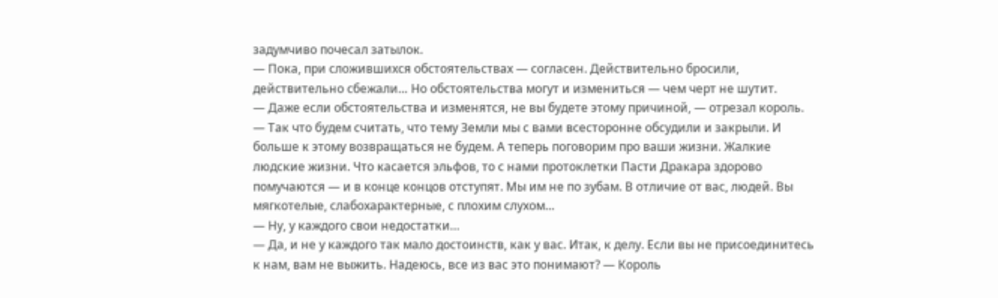задумчиво почесал затылок.
— Пока, при сложившихся обстоятельствах — согласен. Действительно бросили, действительно сбежали… Но обстоятельства могут и измениться — чем черт не шутит.
— Даже если обстоятельства и изменятся, не вы будете этому причиной, — отрезал король. — Так что будем считать, что тему Земли мы с вами всесторонне обсудили и закрыли. И больше к этому возвращаться не будем. А теперь поговорим про ваши жизни. Жалкие людские жизни. Что касается эльфов, то с нами протоклетки Пасти Дракара здорово помучаются — и в конце концов отступят. Мы им не по зубам. В отличие от вас, людей. Вы мягкотелые, слабохарактерные, с плохим слухом…
— Ну, у каждого свои недостатки…
— Да, и не у каждого так мало достоинств, как у вас. Итак, к делу. Если вы не присоединитесь к нам, вам не выжить. Надеюсь, все из вас это понимают? — Король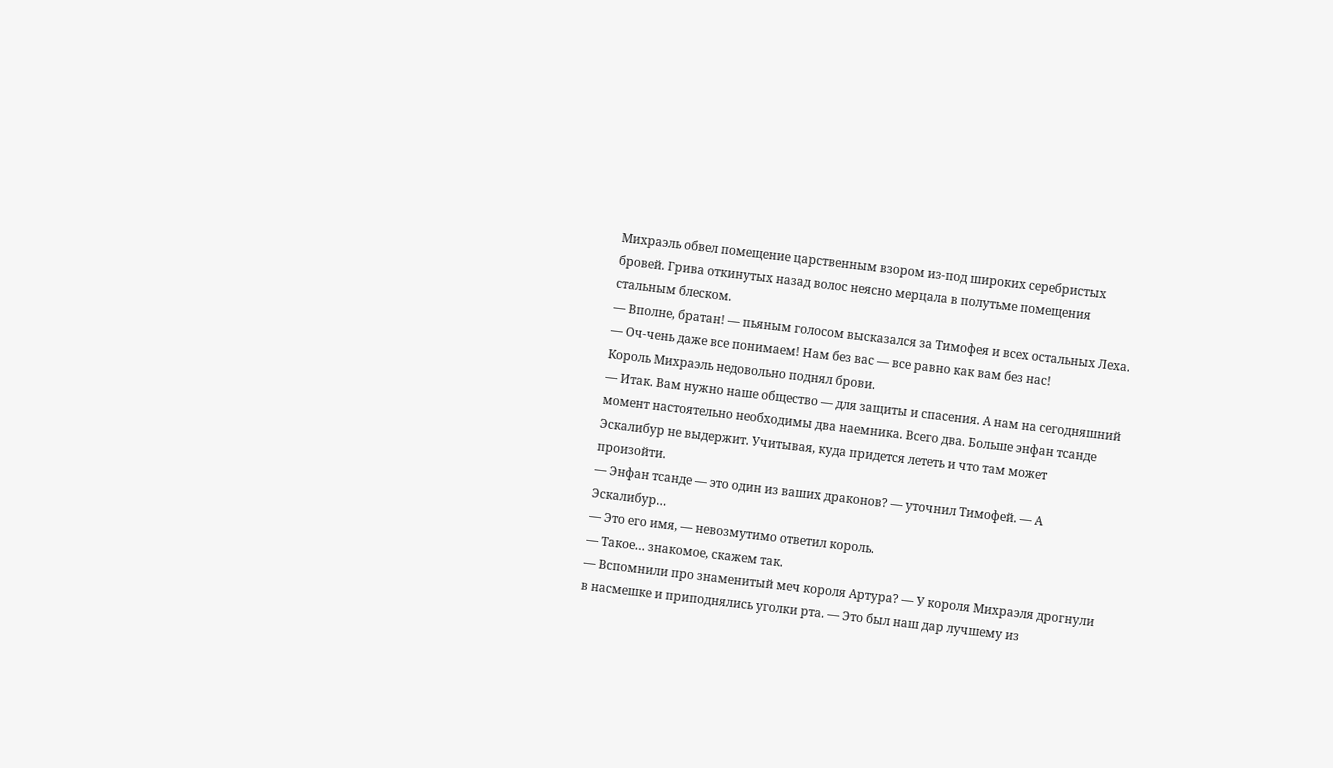Михраэль обвел помещение царственным взором из-под широких серебристых бровей. Грива откинутых назад волос неясно мерцала в полутьме помещения стальным блеском.
— Вполне, братан! — пьяным голосом высказался за Тимофея и всех остальных Леха. — Оч-чень даже все понимаем! Нам без вас — все равно как вам без нас!
Король Михраэль недовольно поднял брови.
— Итак. Вам нужно наше общество — для защиты и спасения. А нам на сегодняшний момент настоятельно необходимы два наемника. Всего два. Больше энфан тсанде Эскалибур не выдержит. Учитывая, куда придется лететь и что там может произойти.
— Энфан тсанде — это один из ваших драконов? — уточнил Тимофей. — А Эскалибур…
— Это его имя, — невозмутимо ответил король.
— Такое… знакомое, скажем так.
— Вспомнили про знаменитый меч короля Артура? — У короля Михраэля дрогнули в насмешке и приподнялись уголки рта. — Это был наш дар лучшему из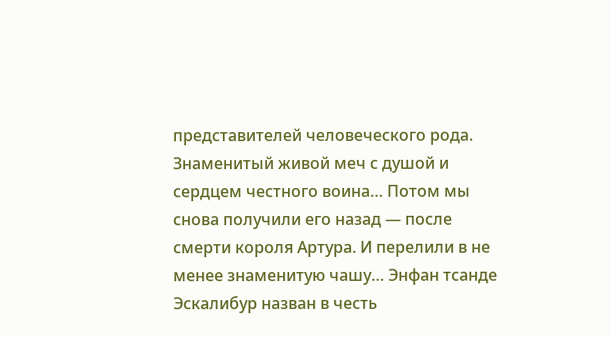представителей человеческого рода.
Знаменитый живой меч с душой и сердцем честного воина… Потом мы снова получили его назад — после смерти короля Артура. И перелили в не менее знаменитую чашу… Энфан тсанде Эскалибур назван в честь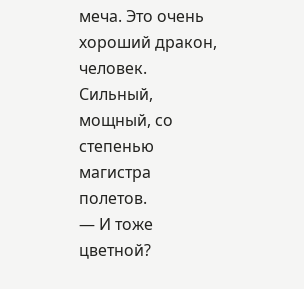меча. Это очень хороший дракон, человек. Сильный, мощный, со степенью магистра полетов.
— И тоже цветной?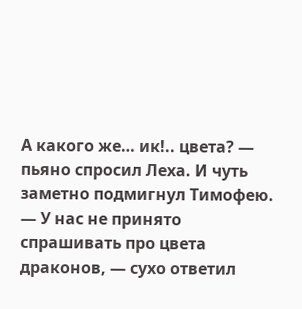А какого же… ик!.. цвета? — пьяно спросил Леха. И чуть заметно подмигнул Тимофею.
— У нас не принято спрашивать про цвета драконов, — сухо ответил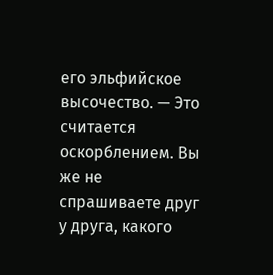его эльфийское высочество. — Это считается оскорблением. Вы же не спрашиваете друг у друга, какого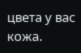цвета у вас кожа.